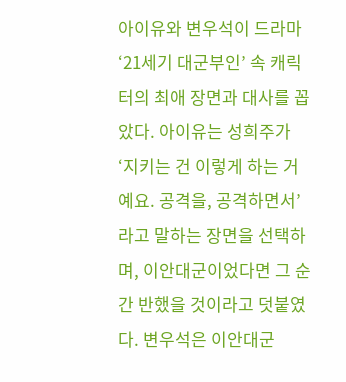아이유와 변우석이 드라마 ‘21세기 대군부인’ 속 캐릭터의 최애 장면과 대사를 꼽았다. 아이유는 성희주가 ‘지키는 건 이렇게 하는 거예요. 공격을, 공격하면서’라고 말하는 장면을 선택하며, 이안대군이었다면 그 순간 반했을 것이라고 덧붙였다. 변우석은 이안대군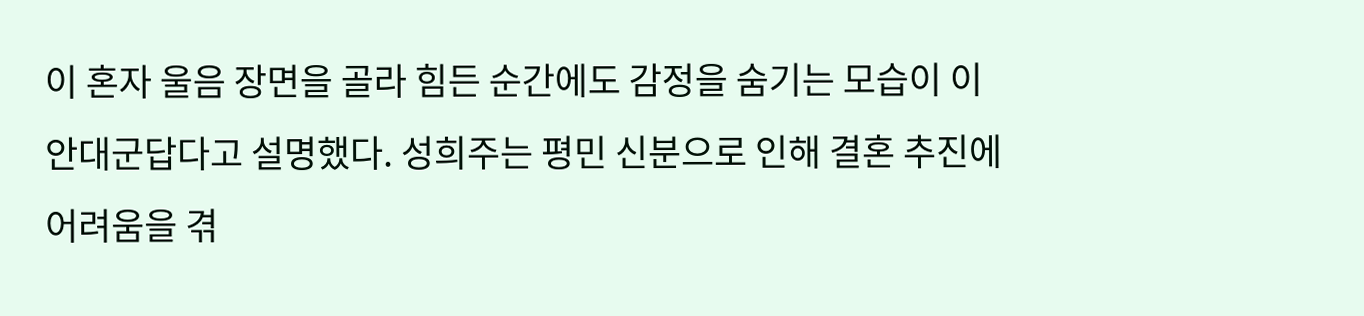이 혼자 울음 장면을 골라 힘든 순간에도 감정을 숨기는 모습이 이안대군답다고 설명했다. 성희주는 평민 신분으로 인해 결혼 추진에 어려움을 겪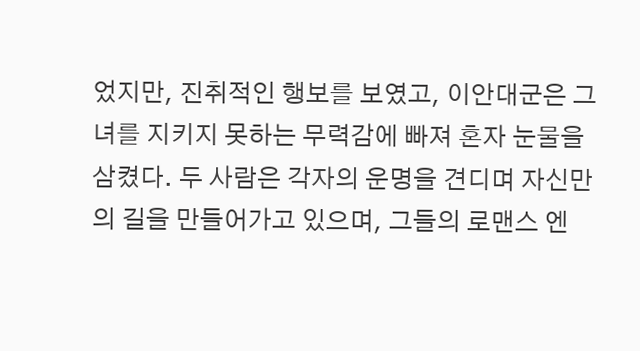었지만, 진취적인 행보를 보였고, 이안대군은 그녀를 지키지 못하는 무력감에 빠져 혼자 눈물을 삼켰다. 두 사람은 각자의 운명을 견디며 자신만의 길을 만들어가고 있으며, 그들의 로맨스 엔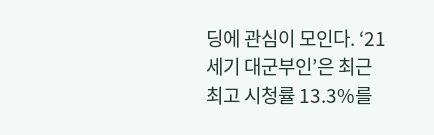딩에 관심이 모인다. ‘21세기 대군부인’은 최근 최고 시청률 13.3%를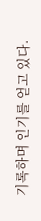기록하며 인기를 얻고 있다.